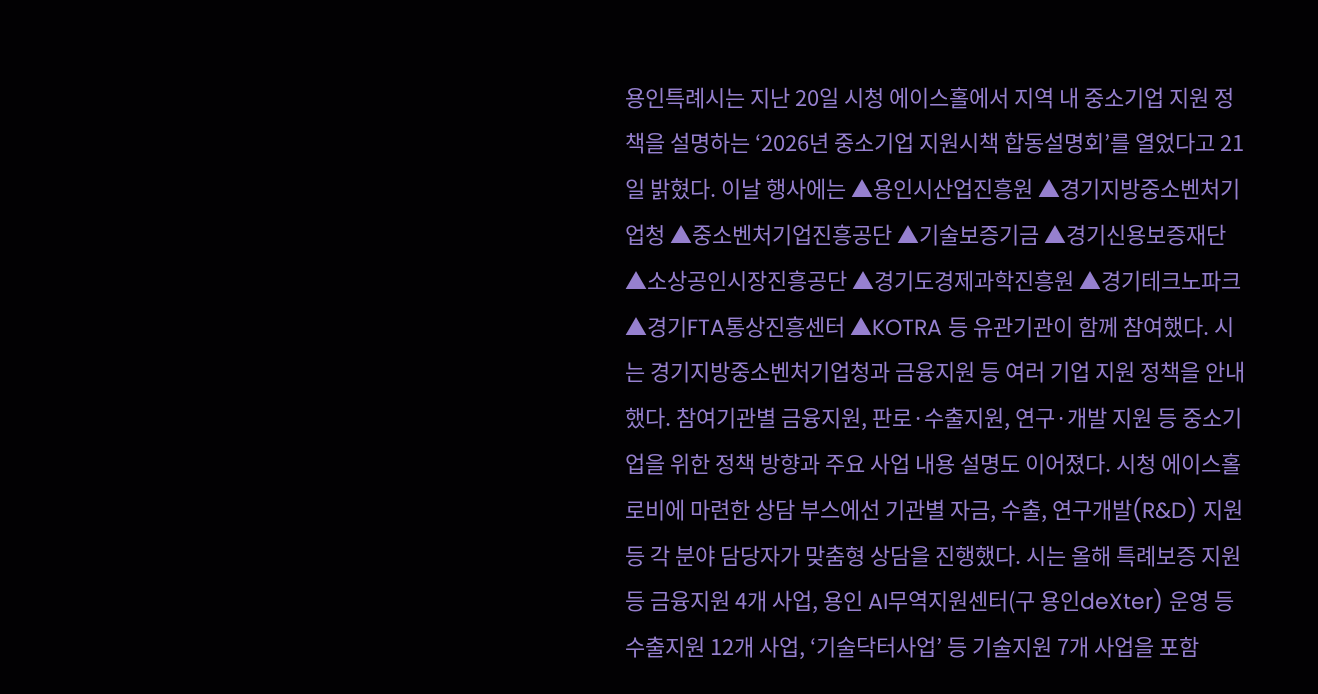용인특례시는 지난 20일 시청 에이스홀에서 지역 내 중소기업 지원 정책을 설명하는 ‘2026년 중소기업 지원시책 합동설명회’를 열었다고 21일 밝혔다. 이날 행사에는 ▲용인시산업진흥원 ▲경기지방중소벤처기업청 ▲중소벤처기업진흥공단 ▲기술보증기금 ▲경기신용보증재단 ▲소상공인시장진흥공단 ▲경기도경제과학진흥원 ▲경기테크노파크 ▲경기FTA통상진흥센터 ▲KOTRA 등 유관기관이 함께 참여했다. 시는 경기지방중소벤처기업청과 금융지원 등 여러 기업 지원 정책을 안내했다. 참여기관별 금융지원, 판로·수출지원, 연구·개발 지원 등 중소기업을 위한 정책 방향과 주요 사업 내용 설명도 이어졌다. 시청 에이스홀 로비에 마련한 상담 부스에선 기관별 자금, 수출, 연구개발(R&D) 지원 등 각 분야 담당자가 맞춤형 상담을 진행했다. 시는 올해 특례보증 지원 등 금융지원 4개 사업, 용인 AI무역지원센터(구 용인deXter) 운영 등 수출지원 12개 사업, ‘기술닥터사업’ 등 기술지원 7개 사업을 포함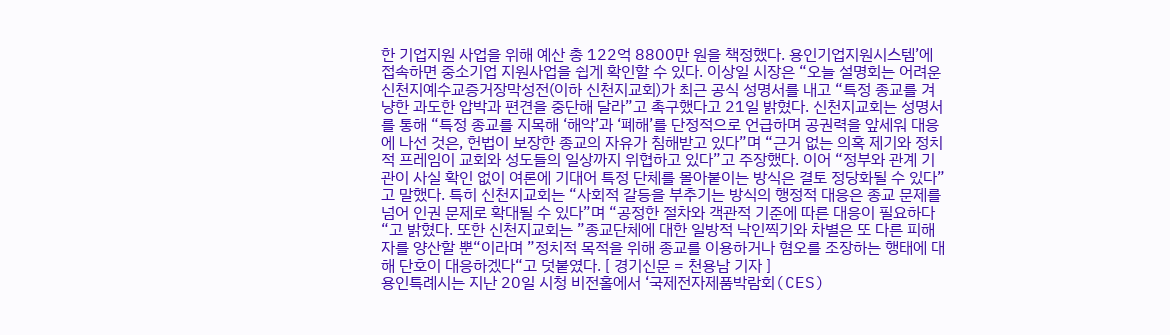한 기업지원 사업을 위해 예산 총 122억 8800만 원을 책정했다. 용인기업지원시스템’에 접속하면 중소기업 지원사업을 쉽게 확인할 수 있다. 이상일 시장은 “오늘 설명회는 어려운
신천지예수교증거장막성전(이하 신천지교회)가 최근 공식 성명서를 내고 “특정 종교를 겨냥한 과도한 압박과 편견을 중단해 달라”고 촉구했다고 21일 밝혔다. 신천지교회는 성명서를 통해 “특정 종교를 지목해 ‘해악’과 ‘폐해’를 단정적으로 언급하며 공권력을 앞세워 대응에 나선 것은, 헌법이 보장한 종교의 자유가 침해받고 있다”며 “근거 없는 의혹 제기와 정치적 프레임이 교회와 성도들의 일상까지 위협하고 있다”고 주장했다. 이어 “정부와 관계 기관이 사실 확인 없이 여론에 기대어 특정 단체를 몰아붙이는 방식은 결토 정당화될 수 있다”고 말했다. 특히 신천지교회는 “사회적 갈등을 부추기는 방식의 행정적 대응은 종교 문제를 넘어 인권 문제로 확대될 수 있다”며 “공정한 절차와 객관적 기준에 따른 대응이 필요하다“고 밝혔다. 또한 신천지교회는 ”종교단체에 대한 일방적 낙인찍기와 차별은 또 다른 피해자를 양산할 뿐“이라며 ”정치적 목적을 위해 종교를 이용하거나 혐오를 조장하는 행태에 대해 단호이 대응하겠다“고 덧붙였다. [ 경기신문 = 천용남 기자 ]
용인특례시는 지난 20일 시청 비전홀에서 ‘국제전자제품박람회(CES)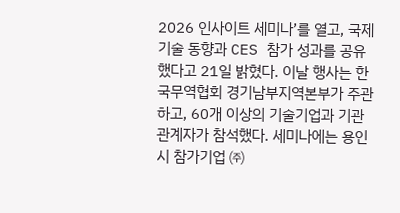2026 인사이트 세미나’를 열고, 국제 기술 동향과 CES 참가 성과를 공유했다고 21일 밝혔다. 이날 행사는 한국무역협회 경기남부지역본부가 주관하고, 60개 이상의 기술기업과 기관 관계자가 참석했다. 세미나에는 용인시 참가기업 ㈜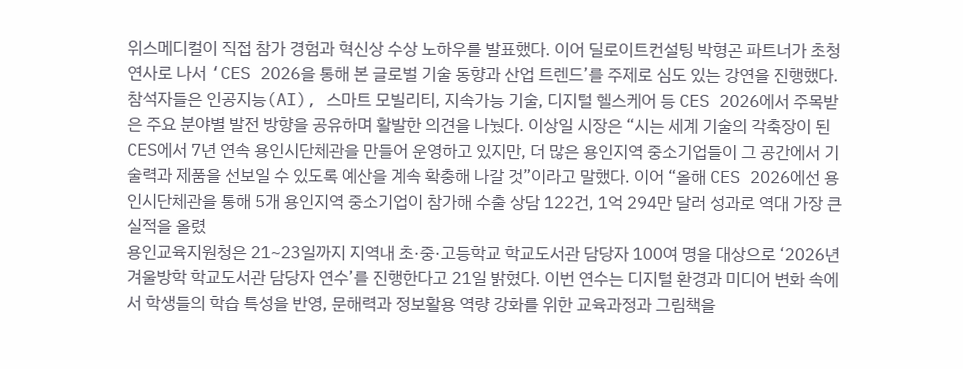위스메디컬이 직접 참가 경험과 혁신상 수상 노하우를 발표했다. 이어 딜로이트컨설팅 박형곤 파트너가 초청 연사로 나서 ‘CES 2026을 통해 본 글로벌 기술 동향과 산업 트렌드’를 주제로 심도 있는 강연을 진행했다. 참석자들은 인공지능(AI), 스마트 모빌리티, 지속가능 기술, 디지털 헬스케어 등 CES 2026에서 주목받은 주요 분야별 발전 방향을 공유하며 활발한 의견을 나눴다. 이상일 시장은 “시는 세계 기술의 각축장이 된 CES에서 7년 연속 용인시단체관을 만들어 운영하고 있지만, 더 많은 용인지역 중소기업들이 그 공간에서 기술력과 제품을 선보일 수 있도록 예산을 계속 확충해 나갈 것”이라고 말했다. 이어 “올해 CES 2026에선 용인시단체관을 통해 5개 용인지역 중소기업이 참가해 수출 상담 122건, 1억 294만 달러 성과로 역대 가장 큰 실적을 올렸
용인교육지원청은 21~23일까지 지역내 초·중·고등학교 학교도서관 담당자 100여 명을 대상으로 ‘2026년 겨울방학 학교도서관 담당자 연수’를 진행한다고 21일 밝혔다. 이번 연수는 디지털 환경과 미디어 변화 속에서 학생들의 학습 특성을 반영, 문해력과 정보활용 역량 강화를 위한 교육과정과 그림책을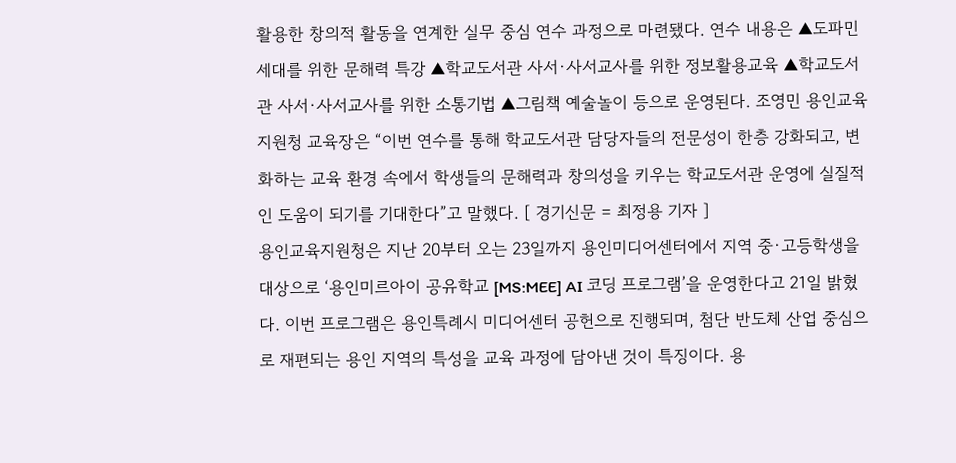활용한 창의적 활동을 연계한 실무 중심 연수 과정으로 마련됐다. 연수 내용은 ▲도파민 세대를 위한 문해력 특강 ▲학교도서관 사서·사서교사를 위한 정보활용교육 ▲학교도서관 사서·사서교사를 위한 소통기법 ▲그림책 예술놀이 등으로 운영된다. 조영민 용인교육지원청 교육장은 “이번 연수를 통해 학교도서관 담당자들의 전문성이 한층 강화되고, 변화하는 교육 환경 속에서 학생들의 문해력과 창의성을 키우는 학교도서관 운영에 실질적인 도움이 되기를 기대한다”고 말했다. [ 경기신문 = 최정용 기자 ]
용인교육지원청은 지난 20부터 오는 23일까지 용인미디어센터에서 지역 중·고등학생을 대상으로 ‘용인미르아이 공유학교 [MS:MEE] AI 코딩 프로그램’을 운영한다고 21일 밝혔다. 이번 프로그램은 용인특례시 미디어센터 공헌으로 진행되며, 첨단 반도체 산업 중심으로 재편되는 용인 지역의 특성을 교육 과정에 담아낸 것이 특징이다. 용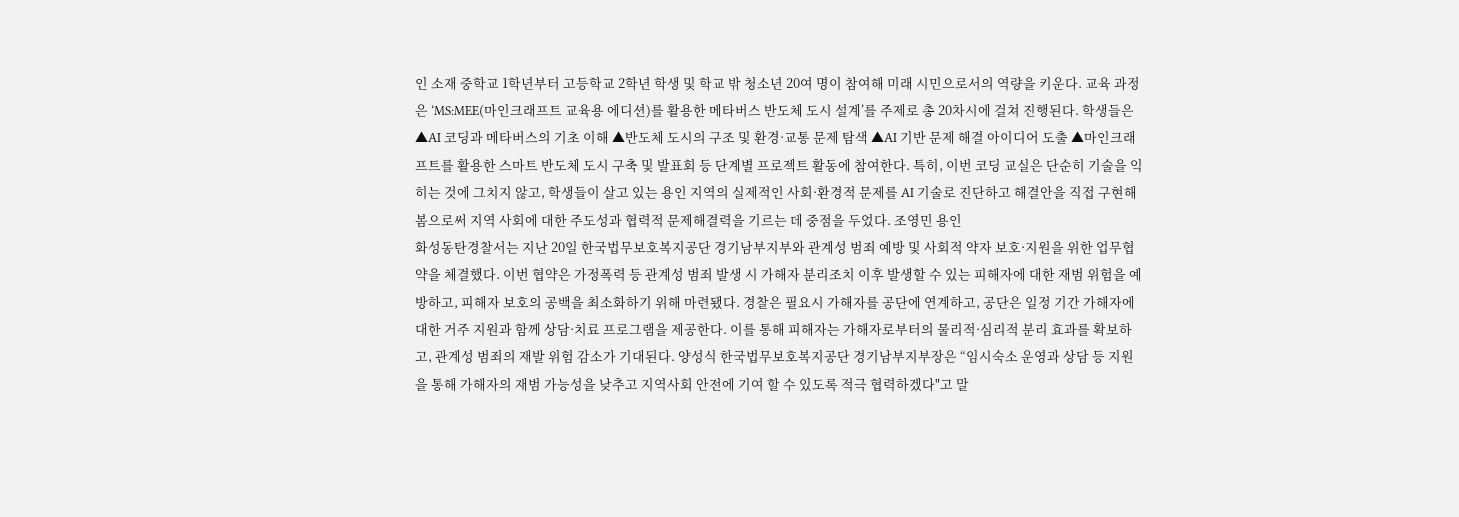인 소재 중학교 1학년부터 고등학교 2학년 학생 및 학교 밖 청소년 20여 명이 참여해 미래 시민으로서의 역량을 키운다. 교육 과정은 ‘MS:MEE(마인크래프트 교육용 에디션)를 활용한 메타버스 반도체 도시 설계’를 주제로 총 20차시에 걸쳐 진행된다. 학생들은 ▲AI 코딩과 메타버스의 기초 이해 ▲반도체 도시의 구조 및 환경·교통 문제 탐색 ▲AI 기반 문제 해결 아이디어 도출 ▲마인크래프트를 활용한 스마트 반도체 도시 구축 및 발표회 등 단계별 프로젝트 활동에 참여한다. 특히, 이번 코딩 교실은 단순히 기술을 익히는 것에 그치지 않고, 학생들이 살고 있는 용인 지역의 실제적인 사회·환경적 문제를 AI 기술로 진단하고 해결안을 직접 구현해봄으로써 지역 사회에 대한 주도성과 협력적 문제해결력을 기르는 데 중점을 두었다. 조영민 용인
화성동탄경찰서는 지난 20일 한국법무보호복지공단 경기남부지부와 관계성 범죄 예방 및 사회적 약자 보호·지원을 위한 업무협약을 체결했다. 이번 협약은 가정폭력 등 관계성 범죄 발생 시 가해자 분리조치 이후 발생할 수 있는 피해자에 대한 재범 위험을 예방하고, 피해자 보호의 공백을 최소화하기 위해 마련됐다. 경찰은 필요시 가해자를 공단에 연계하고, 공단은 일정 기간 가해자에 대한 거주 지원과 함께 상담·치료 프로그램을 제공한다. 이를 통해 피해자는 가해자로부터의 물리적·심리적 분리 효과를 확보하고, 관계성 범죄의 재발 위험 감소가 기대된다. 양성식 한국법무보호복지공단 경기남부지부장은 “임시숙소 운영과 상담 등 지원을 통해 가해자의 재범 가능성을 낮추고 지역사회 안전에 기여 할 수 있도록 적극 협력하겠다"고 말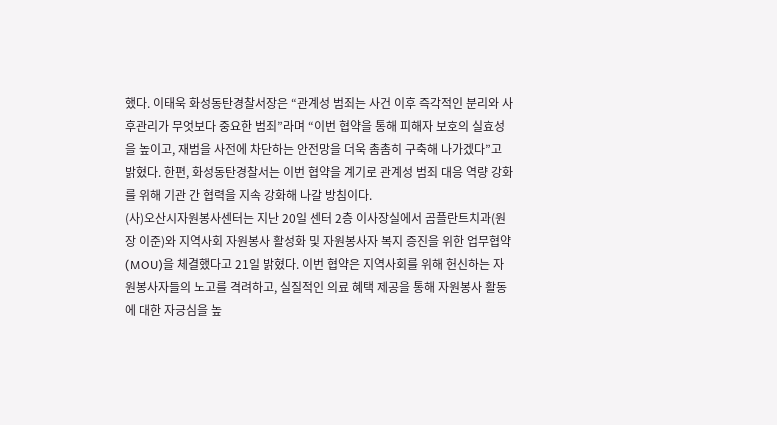했다. 이태욱 화성동탄경찰서장은 “관계성 범죄는 사건 이후 즉각적인 분리와 사후관리가 무엇보다 중요한 범죄”라며 “이번 협약을 통해 피해자 보호의 실효성을 높이고, 재범을 사전에 차단하는 안전망을 더욱 촘촘히 구축해 나가겠다”고 밝혔다. 한편, 화성동탄경찰서는 이번 협약을 계기로 관계성 범죄 대응 역량 강화를 위해 기관 간 협력을 지속 강화해 나갈 방침이다.
(사)오산시자원봉사센터는 지난 20일 센터 2층 이사장실에서 곰플란트치과(원장 이준)와 지역사회 자원봉사 활성화 및 자원봉사자 복지 증진을 위한 업무협약(MOU)을 체결했다고 21일 밝혔다. 이번 협약은 지역사회를 위해 헌신하는 자원봉사자들의 노고를 격려하고, 실질적인 의료 혜택 제공을 통해 자원봉사 활동에 대한 자긍심을 높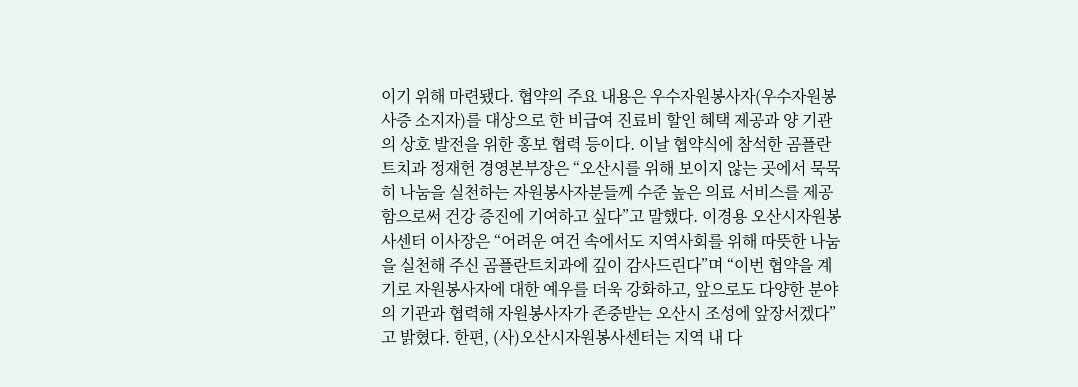이기 위해 마련됐다. 협약의 주요 내용은 우수자원봉사자(우수자원봉사증 소지자)를 대상으로 한 비급여 진료비 할인 혜택 제공과 양 기관의 상호 발전을 위한 홍보 협력 등이다. 이날 협약식에 참석한 곰플란트치과 정재헌 경영본부장은 “오산시를 위해 보이지 않는 곳에서 묵묵히 나눔을 실천하는 자원봉사자분들께 수준 높은 의료 서비스를 제공함으로써 건강 증진에 기여하고 싶다”고 말했다. 이경용 오산시자원봉사센터 이사장은 “어려운 여건 속에서도 지역사회를 위해 따뜻한 나눔을 실천해 주신 곰플란트치과에 깊이 감사드린다”며 “이번 협약을 계기로 자원봉사자에 대한 예우를 더욱 강화하고, 앞으로도 다양한 분야의 기관과 협력해 자원봉사자가 존중받는 오산시 조성에 앞장서겠다”고 밝혔다. 한편, (사)오산시자원봉사센터는 지역 내 다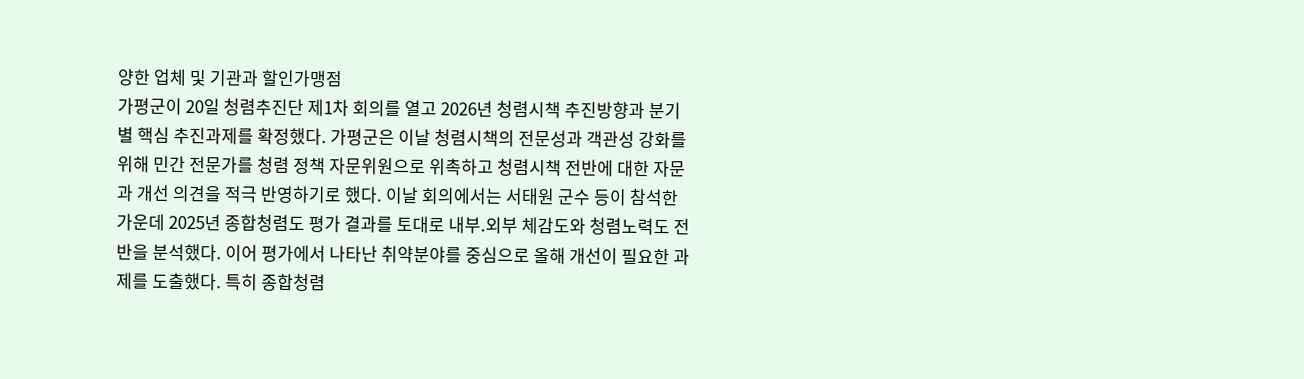양한 업체 및 기관과 할인가맹점
가평군이 20일 청렴추진단 제1차 회의를 열고 2026년 청렴시책 추진방향과 분기별 핵심 추진과제를 확정했다. 가평군은 이날 청렴시책의 전문성과 객관성 강화를 위해 민간 전문가를 청렴 정책 자문위원으로 위촉하고 청렴시책 전반에 대한 자문과 개선 의견을 적극 반영하기로 했다. 이날 회의에서는 서태원 군수 등이 참석한 가운데 2025년 종합청렴도 평가 결과를 토대로 내부.외부 체감도와 청렴노력도 전반을 분석했다. 이어 평가에서 나타난 취약분야를 중심으로 올해 개선이 필요한 과제를 도출했다. 특히 종합청렴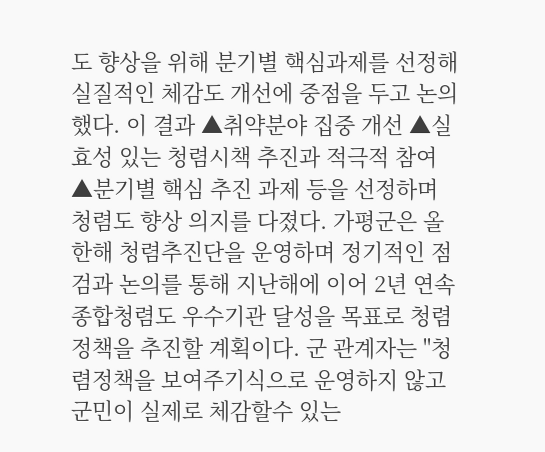도 향상을 위해 분기별 핵심과제를 선정해 실질적인 체감도 개선에 중점을 두고 논의했다. 이 결과 ▲취약분야 집중 개선 ▲실효성 있는 청렴시책 추진과 적극적 참여 ▲분기별 핵심 추진 과제 등을 선정하며 청렴도 향상 의지를 다졌다. 가평군은 올 한해 청렴추진단을 운영하며 정기적인 점검과 논의를 통해 지난해에 이어 2년 연속 종합청렴도 우수기관 달성을 목표로 청렴정책을 추진할 계획이다. 군 관계자는 "청렴정책을 보여주기식으로 운영하지 않고 군민이 실제로 체감할수 있는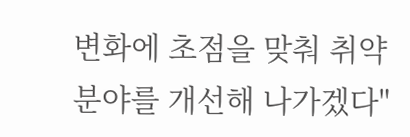변화에 초점을 맞춰 취약분야를 개선해 나가겠다"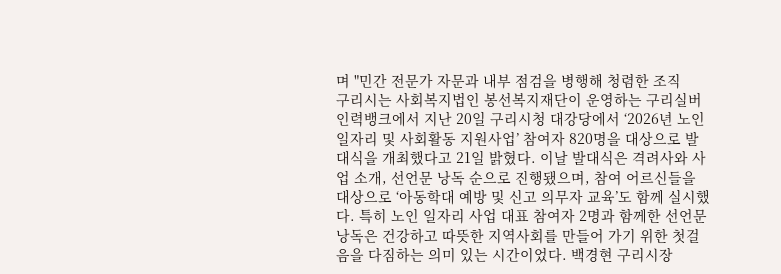며 "민간 전문가 자문과 내부 점검을 병행해 청렴한 조직
구리시는 사회복지법인 봉선복지재단이 운영하는 구리실버인력뱅크에서 지난 20일 구리시청 대강당에서 ‘2026년 노인 일자리 및 사회활동 지원사업’ 참여자 820명을 대상으로 발대식을 개최했다고 21일 밝혔다. 이날 발대식은 격려사와 사업 소개, 선언문 낭독 순으로 진행됐으며, 참여 어르신들을 대상으로 ‘아동학대 예방 및 신고 의무자 교육’도 함께 실시했다. 특히 노인 일자리 사업 대표 참여자 2명과 함께한 선언문 낭독은 건강하고 따뜻한 지역사회를 만들어 가기 위한 첫걸음을 다짐하는 의미 있는 시간이었다. 백경현 구리시장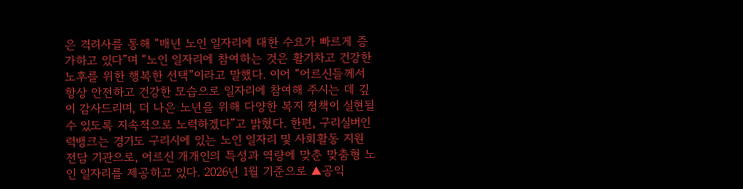은 격려사를 통해 “매년 노인 일자리에 대한 수요가 빠르게 증가하고 있다”며 “노인 일자리에 참여하는 것은 활기차고 건강한 노후를 위한 행복한 선택”이라고 말했다. 이어 “어르신들께서 항상 안전하고 건강한 모습으로 일자리에 참여해 주시는 데 깊이 감사드리며, 더 나은 노년을 위해 다양한 복지 정책이 실현될 수 있도록 지속적으로 노력하겠다”고 밝혔다. 한편, 구리실버인력뱅크는 경기도 구리시에 있는 노인 일자리 및 사회활동 지원 전담 기관으로, 어르신 개개인의 특성과 역량에 맞춘 맞춤형 노인 일자리를 제공하고 있다. 2026년 1월 기준으로 ▲공익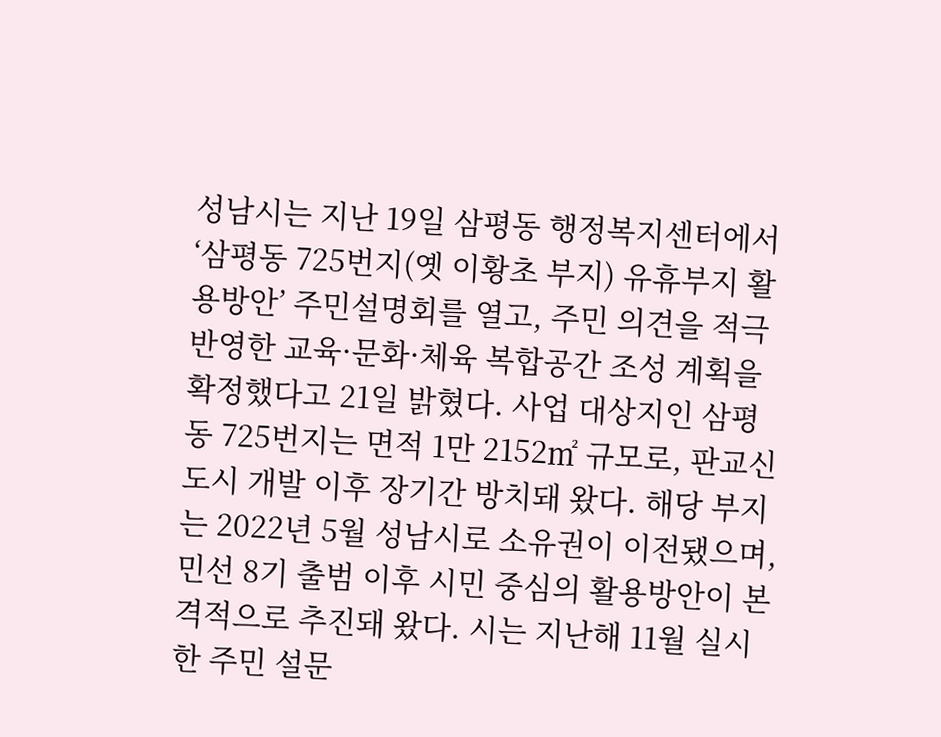성남시는 지난 19일 삼평동 행정복지센터에서 ‘삼평동 725번지(옛 이황초 부지) 유휴부지 활용방안’ 주민설명회를 열고, 주민 의견을 적극 반영한 교육·문화·체육 복합공간 조성 계획을 확정했다고 21일 밝혔다. 사업 대상지인 삼평동 725번지는 면적 1만 2152㎡ 규모로, 판교신도시 개발 이후 장기간 방치돼 왔다. 해당 부지는 2022년 5월 성남시로 소유권이 이전됐으며, 민선 8기 출범 이후 시민 중심의 활용방안이 본격적으로 추진돼 왔다. 시는 지난해 11월 실시한 주민 설문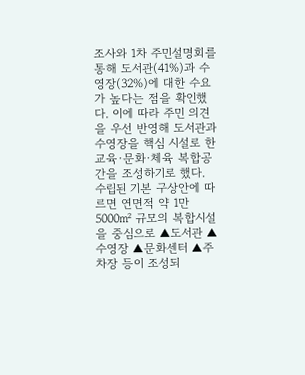조사와 1차 주민설명회를 통해 도서관(41%)과 수영장(32%)에 대한 수요가 높다는 점을 확인했다. 이에 따라 주민 의견을 우선 반영해 도서관과 수영장을 핵심 시설로 한 교육·문화·체육 복합공간을 조성하기로 했다. 수립된 기본 구상안에 따르면 연면적 약 1만 5000㎡ 규모의 복합시설을 중심으로 ▲도서관 ▲수영장 ▲문화센터 ▲주차장 등이 조성되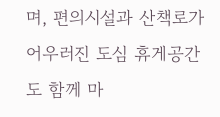며, 편의시설과 산책로가 어우러진 도심 휴게공간도 함께 마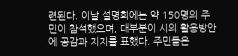련된다. 이날 설명회에는 약 150명의 주민이 참석했으며, 대부분이 시의 활용방안에 공감과 지지를 표했다. 주민들은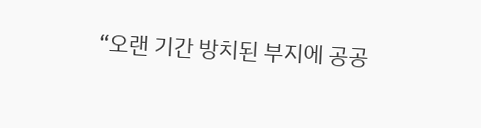“오랜 기간 방치된 부지에 공공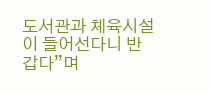도서관과 체육시설이 들어선다니 반갑다”며